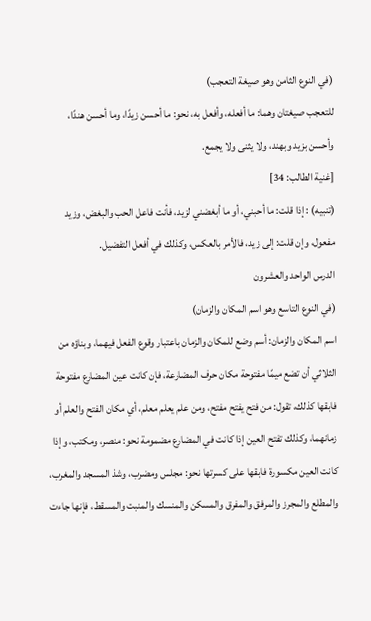(في النوع الثامن وهو صيغة التعجب)
للتعجب صيغتان وهما: ما أفعله، وأفعل به، نحو: ما أحسن زيدًا، وما أحسن هندًا، وأحسن بزيد وبهند، ولا يثنى ولا يجمع.
[غنية الطالب: 34]
(تنبيه) : إذا قلت: ما أحبني، أو ما أبغضني لزيد، فأنت فاعل الحب والبغض، وزيد مفعول، وإن قلت: إلى زيد، فالأمر بالعكس، وكذلك في أفعل التفضيل.
الدرس الواحد والعشرون
(في النوع التاسع وهو اسم المكان والزمان)
اسم المكان والزمان: أسم وضع للمكان والزمان باعتبار وقوع الفعل فيهما، وبناؤه من الثلاثي أن تضع ميمًا مفتوحة مكان حرف المضارعة، فإن كانت عين المضارع مفتوحة فابقها كذلك، تقول: من فتح يفتح مفتح، ومن علم يعلم معلم، أي مكان الفتح والعلم أو زمانهما، وكذلك تفتح العين إذا كانت في المضارع مضمومة نحو: منصر، ومكتب، وإذا كانت العين مكسورة فابقها على كسرتها نحو: مجلس ومضرب، وشذ المسجد والمغرب، والمطلع والمجرز والمرفق والمفرق والمسكن والمنسك والمنبت والمسقط، فإنها جاءت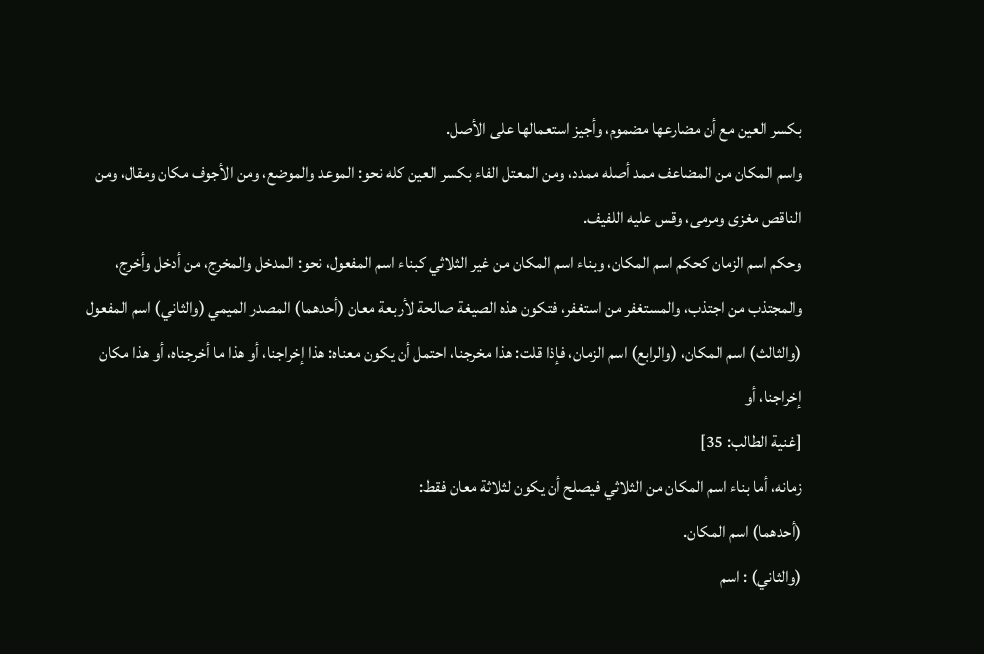بكسر العين مع أن مضارعها مضموم، وأجيز استعمالها على الأصل.
واسم المكان من المضاعف ممد أصله ممدد، ومن المعتل الفاء بكسر العين كله نحو: الموعد والموضع، ومن الأجوف مكان ومقال، ومن الناقص مغزى ومرمى، وقس عليه اللفيف.
وحكم اسم الزمان كحكم اسم المكان، وبناء اسم المكان من غير الثلاثي كبناء اسم المفعول، نحو: المدخل والمخرج، من أدخل وأخرج، والمجتذب من اجتذب، والمستغفر من استغفر، فتكون هذه الصيغة صالحة لأربعة معان (أحدهما) المصدر الميمي (والثاني) اسم المفعول (والثالث) اسم المكان، (والرابع) اسم الزمان، فإذا قلت: هذا مخرجنا، احتمل أن يكون معناه: هذا إخراجنا، أو هذا ما أخرجناه، أو هذا مكان إخراجنا، أو
[غنية الطالب: 35]
زمانه، أما بناء اسم المكان من الثلاثي فيصلح أن يكون لثلاثة معان فقط:
(أحدهما) اسم المكان.
(والثاني) : اسم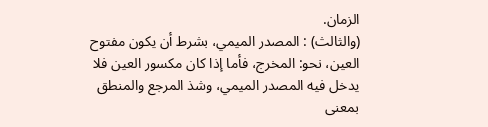الزمان.
(والثالث) : المصدر الميمي، بشرط أن يكون مفتوح العين، نحو: المخرج، فأما إذا كان مكسور العين فلا يدخل فيه المصدر الميمي، وشذ المرجع والمنطق بمعنى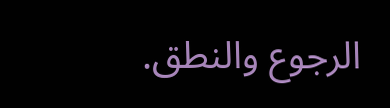الرجوع والنطق.